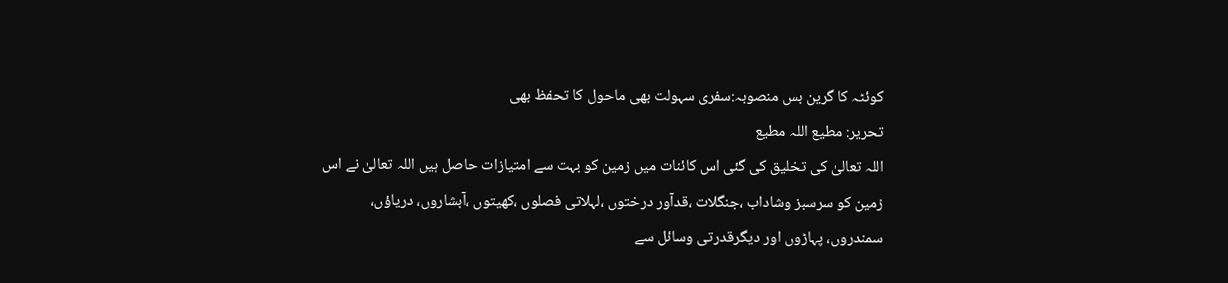کوئٹہ کا گرین بس منصوبہ:سفری سہولت بھی ماحول کا تحفظ بھی
تحریر: مطیع اللہ مطیع
اللہ تعالیٰ کی تخلیق کی گئی اس کائنات میں زمین کو بہت سے امتیازات حاصل ہیں اللہ تعالیٰ نے اس زمین کو سرسبز وشاداب ،جنگلات ،قدآور درختوں ،لہلاتی فصلوں ،کھیتوں ،آبشاروں، دریاؤں، سمندروں، پہاڑوں اور دیگرقدرتی وسائل سے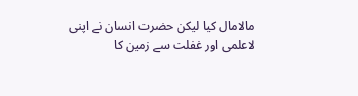مالامال کیا لیکن حضرت انسان نے اپنی لاعلمی اور غفلت سے زمین کا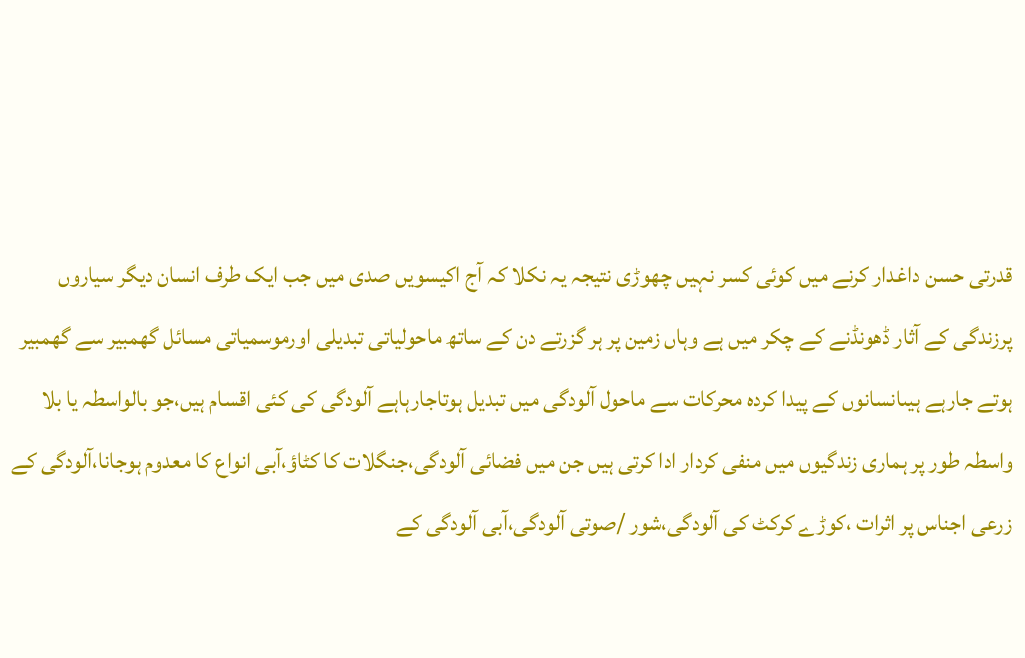قدرتی حسن داغدار کرنے میں کوئی کسر نہیں چھوڑی نتیجہ یہ نکلا کہ آج اکیسویں صدی میں جب ایک طرف انسان دیگر سیاروں پرزندگی کے آثار ڈھونڈنے کے چکر میں ہے وہاں زمین پر ہر گزرتے دن کے ساتھ ماحولیاتی تبدیلی اورموسمیاتی مسائل گھمبیر سے گھمبیر ہوتے جارہے ہیںانسانوں کے پیدا کردہ محرکات سے ماحول آلودگی میں تبدیل ہوتاجارہاہے آلودگی کی کئی اقسام ہیں،جو بالواسطہ یا بلا واسطہ طور پر ہماری زندگیوں میں منفی کردار ادا کرتی ہیں جن میں فضائی آلودگی،جنگلات کا کٹاؤ،آبی انواع کا معدوم ہوجانا،آلودگی کے زرعی اجناس پر اثرات ،کوڑے کرکٹ کی آلودگی،شور /صوتی آلودگی،آبی آلودگی کے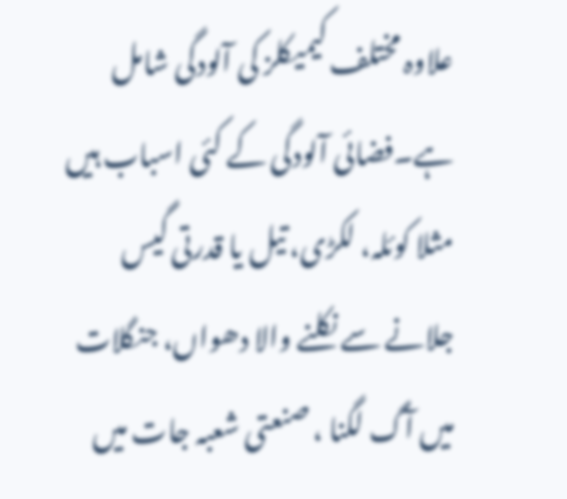علاوہ مختلف کیمیکلز کی آلودگی شامل ہے۔فضائی آلودگی کے کئی اسباب ہیں مثلا کوئلہ، لکڑی، تیل یا قدرتی گیس جلانے سے نکلنے والا دھواں، جنگلات میں آگ لگنا ، صنعتی شعبہ جات میں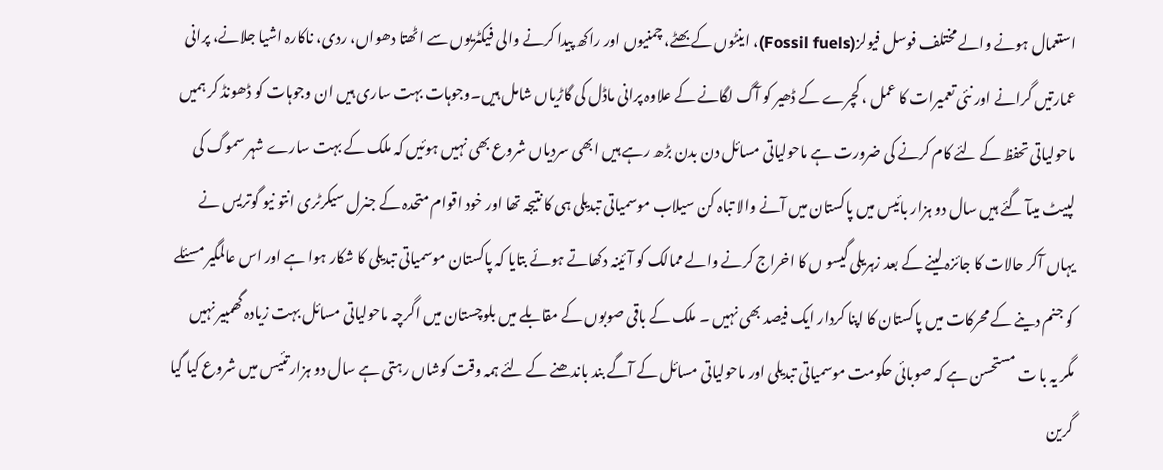استعمال ہونے والے مختلف فوسل فیولز(Fossil fuels)، اینٹوں کے بھٹے، چمنیوں اور راکھ پیدا کرنے والی فیکٹریوں سے اٹھتا دھواں، ردی، ناکارہ اشیا جلانے، پرانی عمارتیں گرانے اور نئی تعمیرات کا عمل ، کچرے کے ڈھیر کو آگ لگانے کے علاوہ پرانی ماڈل کی گاڑیاں شامل ہیں۔وجوہات بہت ساری ہیں ان وجوہات کو ڈھونڈ کر ہمیں ماحولیاتی تحفظ کے لئے کام کرنے کی ضرورت ہے ماحولیاتی مسائل دن بدن بڑھ رہے ہیں ابھی سردیاں شروع بھی نہیں ہوئیں کہ ملک کے بہت سارے شہر سموگ کی لپیٹ میںآ گئے ہیں سال دو ہزار بائیس میں پاکستان میں آنے والا تباہ کن سیلاب موسمیاتی تبدیلی ہی کا نتیجہ تھا اور خود اقوام متحدہ کے جنرل سیکرٹری انتو نیو گوتریس نے یہاں آکر حالات کا جائزہ لینے کے بعد زہریلی گیسو ں کا اخراج کرنے والے ممالک کو آئینہ دکھاتے ہوئے بتایا کہ پاکستان موسمیاتی تبدیلی کا شکار ہوا ہے اور اس عالمگیر مسئلے کو جنم دینے کے محرکات میں پاکستان کا اپنا کردار ایک فیصد بھی نہیں ۔ ملک کے باقی صوبوں کے مقابلے میں بلوچستان میں اگرچہ ماحولیاتی مسائل بہت زیادہ گھمبیر نہیں مگر یہ با ت مستحسن ہے کہ صوبائی حکومت موسمیاتی تبدیلی اور ماحولیاتی مسائل کے آگے بند باندھنے کے لئے ہمہ وقت کوشاں رہتی ہے سال دو ہزار تئیس میں شروع کیا گیا گرین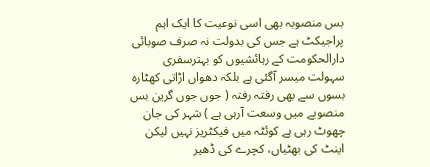بس منصوبہ بھی اسی نوعیت کا ایک اہم پراجیکٹ ہے جس کی بدولت نہ صرف صوبائی دارالحکومت کے رہائشیوں کو بہترسفری سہولت میسر آگئی ہے بلکہ دھواں اڑاتی کھٹارہ بسوں سے بھی رفتہ رفتہ ( جوں جوں گرین بس منصوبے میں وسعت آرہی ہے ) شہر کی جان چھوٹ رہی ہے کوئٹہ میں فیکٹریز نہیں لیکن اینٹ کی بھٹیاں، کچرے کی ڈھیر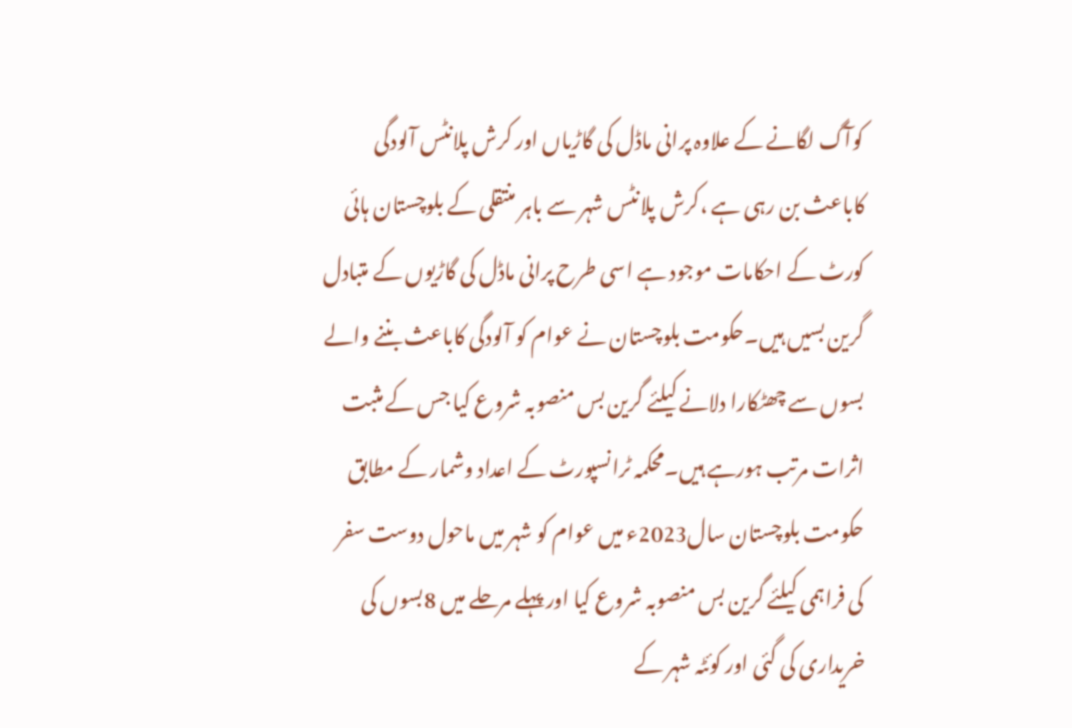کوآگ لگانے کے علاوہ پرانی ماڈل کی گاڑیاں اور کرش پلانٹس آلودگی کاباعث بن رہی ہے ،کرش پلانٹس شہر سے باہر منتقلی کے بلوچستان ہائی کورٹ کے احکامات موجود ہے اسی طرح پرانی ماڈل کی گاڑیوں کے متبادل گرین بسیں ہیں۔حکومت بلوچستان نے عوام کو آلودگی کاباعث بننے والے بسوں سے چھٹکارا دلانے کیلئے گرین بس منصوبہ شروع کیا جس کے مثبت اثرات مرتب ہورہے ہیں۔محکمہ ٹرانسپورٹ کے اعداد وشمار کے مطابق حکومت بلوچستان سال2023ء میں عوام کو شہر میں ماحول دوست سفر کی فراہمی کیلئے گرین بس منصوبہ شروع کیا اور پہلے مرحلے میں 8بسوں کی خریداری کی گئی اور کوئٹہ شہر کے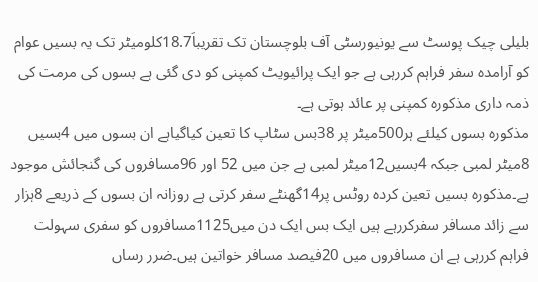بلیلی چیک پوسٹ سے یونیورسٹی آف بلوچستان تک تقریباَ18.7کلومیٹر تک یہ بسیں عوام کو آرامدہ سفر فراہم کررہی ہے جو ایک پرائیویٹ کمپنی کو دی گئی ہے بسوں کی مرمت کی ذمہ داری مذکورہ کمپنی پر عائد ہوتی ہے۔
مذکورہ بسوں کیلئے ہر500میٹر پر 38بس سٹاپ کا تعین کیاگیاہے ان بسوں میں 4بسیں 8میٹر لمبی جبکہ 4بسیں12میٹر لمبی ہے جن میں 52 اور 96مسافروں کی گنجائش موجود ہے۔مذکورہ بسیں تعین کردہ روٹس پر14گھنٹے سفر کرتی ہے روزانہ ان بسوں کے ذریعے 8ہزار سے زائد مسافر سفرکررہے ہیں ایک بس ایک دن میں1125مسافروں کو سفری سہولت فراہم کررہی ہے ان مسافروں میں 20فیصد مسافر خواتین ہیں۔ضرر رساں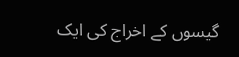گیسوں کے اخراج کی ایک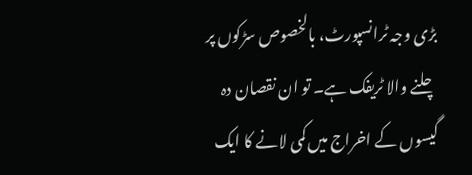بڑی وجہ ٹرانسپورٹ، بالخصوص سڑکوں پر چلنے والا ٹریفک ہے۔ تو ان نقصان دہ گیسوں کے اخراج میں کمی لانے کا ایک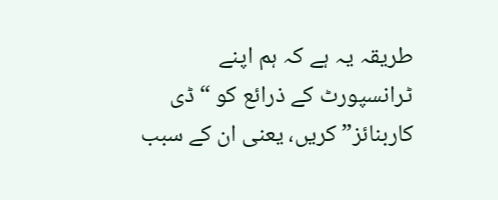طریقہ یہ ہے کہ ہم اپنے ٹرانسپورٹ کے ذرائع کو “ڈی کاربنائز” کریں، یعنی ان کے سبب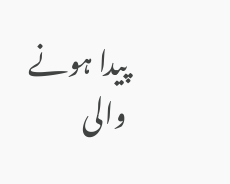پیدا ہونے والی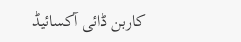کاربن ڈائی آکسائیڈ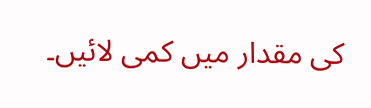کی مقدار میں کمی لائیں۔